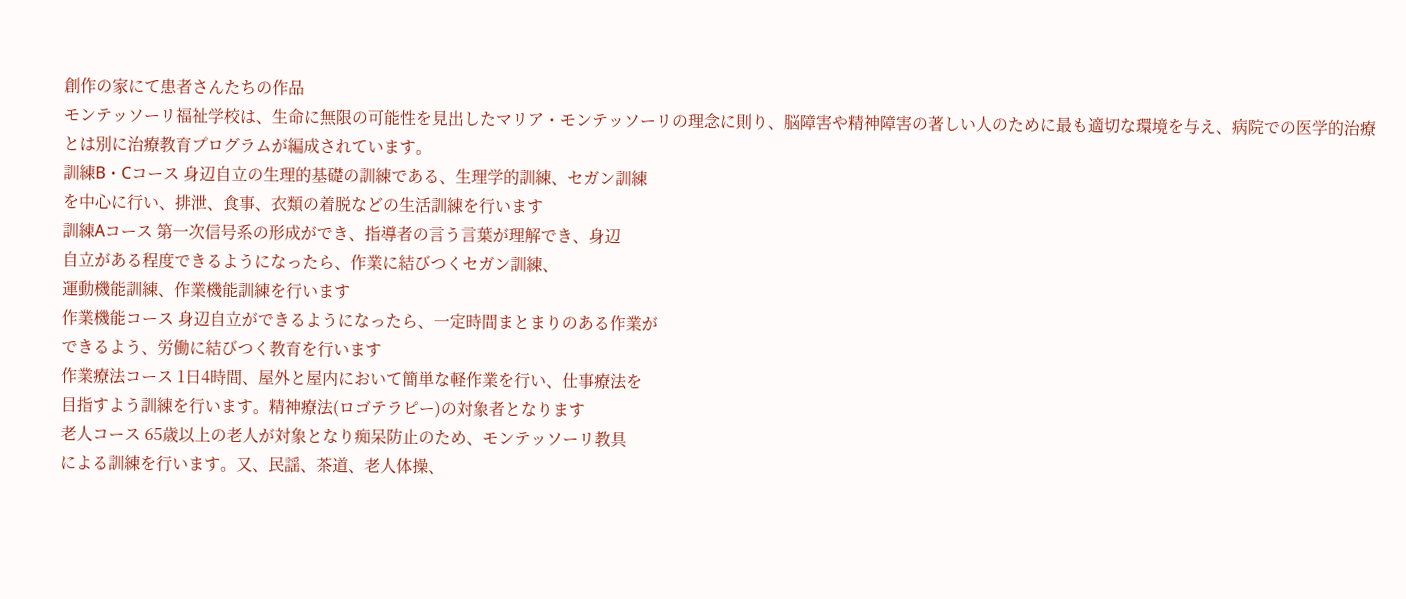創作の家にて患者さんたちの作品
モンテッソーリ福祉学校は、生命に無限の可能性を見出したマリア・モンテッソーリの理念に則り、脳障害や精神障害の著しい人のために最も適切な環境を与え、病院での医学的治療とは別に治療教育プログラムが編成されています。
訓練B・Cコース 身辺自立の生理的基礎の訓練である、生理学的訓練、セガン訓練
を中心に行い、排泄、食事、衣類の着脱などの生活訓練を行います
訓練Aコース 第一次信号系の形成ができ、指導者の言う言葉が理解でき、身辺
自立がある程度できるようになったら、作業に結びつくセガン訓練、
運動機能訓練、作業機能訓練を行います
作業機能コース 身辺自立ができるようになったら、一定時間まとまりのある作業が
できるよう、労働に結びつく教育を行います
作業療法コース 1日4時間、屋外と屋内において簡単な軽作業を行い、仕事療法を
目指すよう訓練を行います。精神療法(ロゴテラピー)の対象者となります
老人コース 65歳以上の老人が対象となり痴呆防止のため、モンテッソーリ教具
による訓練を行います。又、民謡、茶道、老人体操、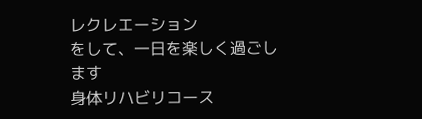レクレエーション
をして、一日を楽しく過ごします
身体リハビリコース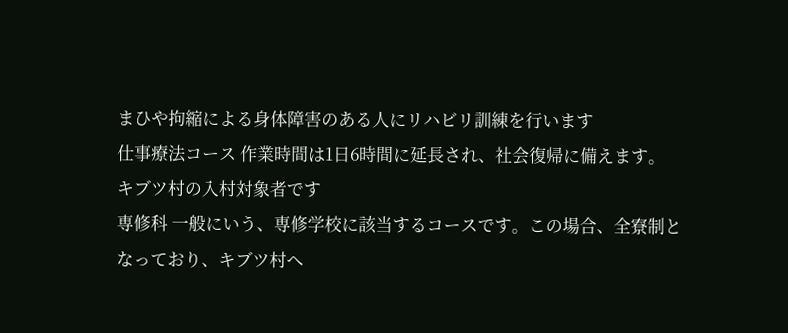まひや拘縮による身体障害のある人にリハビリ訓練を行います
仕事療法コース 作業時間は1日6時間に延長され、社会復帰に備えます。
キブツ村の入村対象者です
専修科 一般にいう、専修学校に該当するコースです。この場合、全寮制と
なっており、キブツ村へ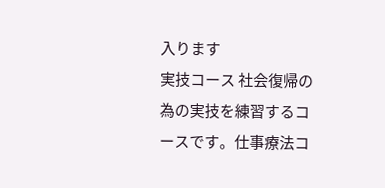入ります
実技コース 社会復帰の為の実技を練習するコースです。仕事療法コ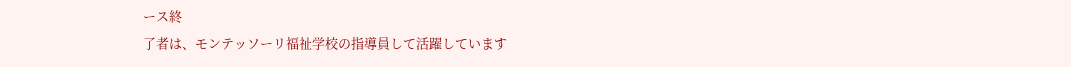ース終
了者は、モンテッソーリ福祉学校の指導員して活躍しています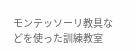モンテッソーリ教具などを使った訓練教室